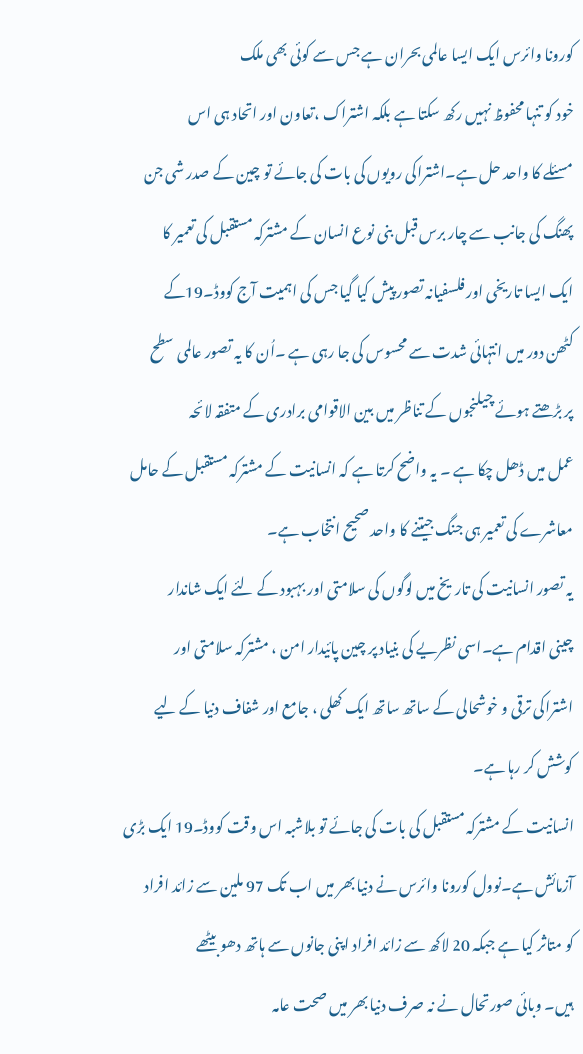کورونا وائرس ایک ایسا عالمی بحران ہے جس سے کوئی بھی ملک
خود کو تنہا محفوظ نہیں رکھ سکتا ہے بلکہ اشتراک ،تعاون اور اتحاد ہی اس
مسئلے کا واحد حل ہے۔اشتراکی رویوں کی بات کی جائے تو چین کے صدر شی جن
پھنگ کی جانب سے چار برس قبل بنی نوع انسان کے مشترکہ مستقبل کی تعمیر کا
ایک ایسا تاریخی اور فلسفیانہ تصور پیش کیا گیا جس کی اہمیت آج کووڈ۔19کے
کٹھن دور میں انتہائی شدت سے محسوس کی جا رہی ہے ۔اُن کا یہ تصور عالمی سطح
پر بڑھتے ہوئے چیلنجوں کے تناظر میں بین الاقوامی برادری کے متفقہ لائحہ
عمل میں ڈھل چکا ہے ۔ یہ واضح کرتا ہے کہ انسانیت کے مشترکہ مستقبل کے حامل
معاشرے کی تعمیر ہی جنگ جیتنے کا واحد صحیح انتخاب ہے۔
یہ تصور انسانیت کی تاریخ میں لوگوں کی سلامتی اور بہبود کے لئے ایک شاندار
چینی اقدام ہے۔اسی نظریے کی بنیاد پر چین پائیدار امن ، مشترکہ سلامتی اور
اشتراکی ترقی و خوشحالی کے ساتھ ساتھ ایک کھلی ، جامع اور شفاف دنیا کے لیے
کوشش کر رہا ہے۔
انسانیت کے مشترکہ مستقبل کی بات کی جائے تو بلاشبہ اس وقت کووڈ۔19 ایک بڑی
آزمائش ہے۔نوول کورونا وائرس نے دنیا بھر میں اب تک 97 ملین سے زائد افراد
کو متاثر کیا ہے جبکہ 20 لاکھ سے زائد افراد اپنی جانوں سے ہاتھ دھو بیٹھے
ہیں۔ وبائی صورتحال نے نہ صرف دنیا بھر میں صحت عامہ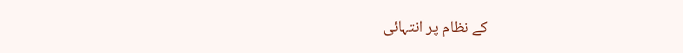کے نظام پر انتہائی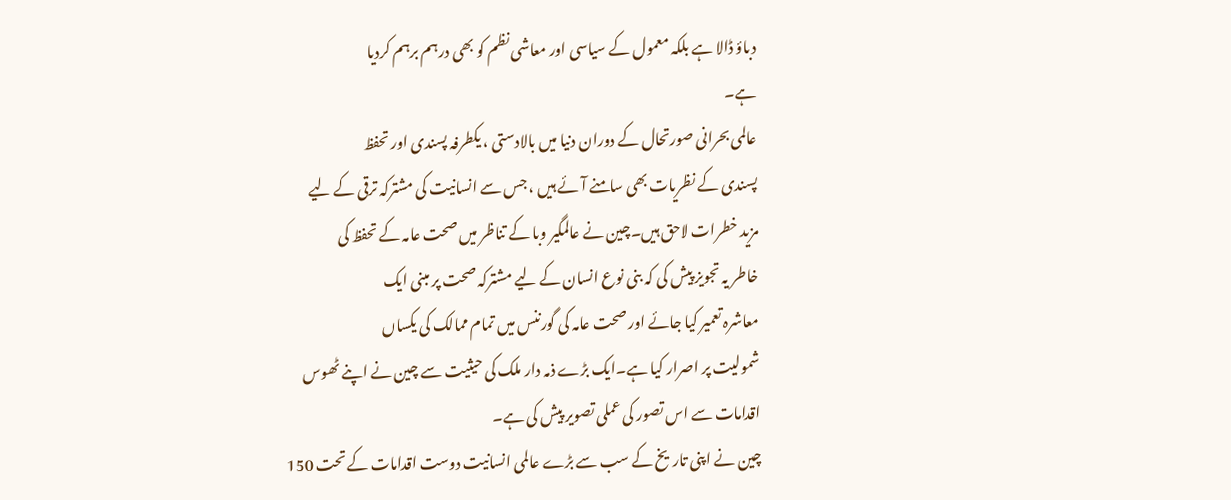دباؤ ڈالا ہے بلکہ معمول کے سیاسی اور معاشی نظم کو بھی درہم برہم کردیا
ہے۔
عالمی بحرانی صورتحال کے دوران دنیا میں بالادستی ، یکطرفہ پسندی اور تحفظ
پسندی کے نظریات بھی سامنے آئے ہیں ، جس سے انسانیت کی مشترکہ ترقی کے لیے
مزید خطرات لاحق ہیں۔چین نے عالمگیر وبا کے تناظر میں صحت عامہ کے تحفظ کی
خاطر یہ تجویز پیش کی کہ بنی نوع انسان کے لیے مشترکہ صحت پر مبنی ایک
معاشرہ تعمیر کیا جائے اور صحت عامہ کی گورننس میں تمام ممالک کی یکساں
شمولیت پر اصرار کیا ہے۔ایک بڑے ذمہ دار ملک کی حیثیت سے چین نے اپنے ٹھوس
اقدامات سے اس تصور کی عملی تصویر پیش کی ہے۔
چین نے اپنی تاریخ کے سب سے بڑے عالمی انسانیت دوست اقدامات کے تحت 150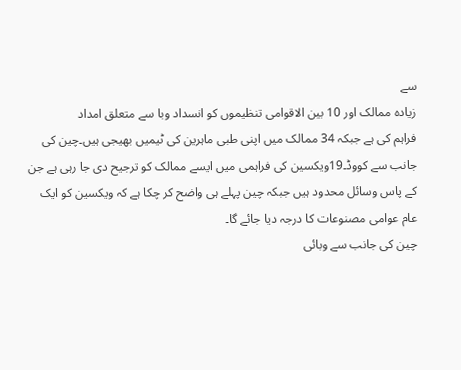سے
زیادہ ممالک اور 10 بین الاقوامی تنظیموں کو انسداد وبا سے متعلق امداد
فراہم کی ہے جبکہ 34 ممالک میں اپنی طبی ماہرین کی ٹیمیں بھیجی ہیں۔چین کی
جانب سے کووڈ۔19ویکسین کی فراہمی میں ایسے ممالک کو ترجیح دی جا رہی ہے جن
کے پاس وسائل محدود ہیں جبکہ چین پہلے ہی واضح کر چکا ہے کہ ویکسین کو ایک
عام عوامی مصنوعات کا درجہ دیا جائے گا۔
چین کی جانب سے وبائی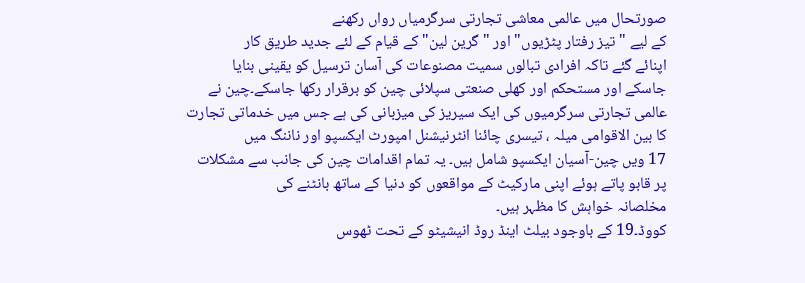صورتحال میں عالمی معاشی تجارتی سرگرمیاں رواں رکھنے
کے لیے "تیز رفتار پٹڑیوں" اور "گرین لین" کے قیام کے لئے جدید طریق کار
اپنائے گئے تاکہ افرادی تبالوں سمیت مصنوعات کی آسان ترسیل کو یقینی بنایا
جاسکے اور مستحکم اور کھلی صنعتی سپلائی چین کو برقرار رکھا جاسکے۔چین نے
عالمی تجارتی سرگرمیوں کی ایک سیریز کی میزبانی کی ہے جس میں خدماتی تجارت
کا بین الاقوامی میلہ ، تیسری چائنا انٹرنیشنل امپورٹ ایکسپو اور ناننگ میں
17 ویں چین-آسیان ایکسپو شامل ہیں۔ یہ تمام اقدامات چین کی جانب سے مشکلات
پر قابو پاتے ہوئے اپنی مارکیٹ کے مواقعوں کو دنیا کے ساتھ بانٹنے کی
مخلصانہ خواہش کا مظہر ہیں۔
کووڈ۔19 کے باوجود بیلٹ اینڈ روڈ انیشیٹو کے تحت ٹھوس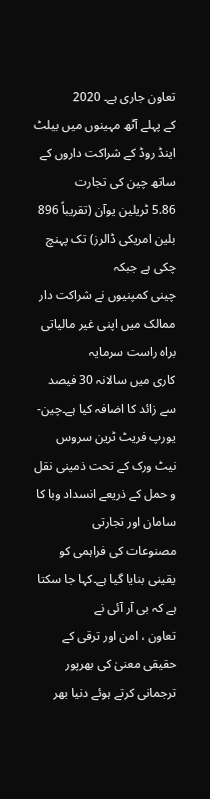تعاون جاری ہے۔ 2020
کے پہلے آٹھ مہینوں میں بیلٹ اینڈ روڈ کے شراکت داروں کے ساتھ چین کی تجارت
5.86 ٹریلین یوآن (تقریباً 896 بلین امریکی ڈالرز) تک پہنچ چکی ہے جبکہ
چینی کمپنیوں نے شراکت دار ممالک میں اپنی غیر مالیاتی براہ راست سرمایہ
کاری میں سالانہ 30 فیصد سے زائد کا اضافہ کیا ہے۔چین-یورپ فریٹ ٹرین سروس
نیٹ ورک کے تحت ذمینی نقل و حمل کے ذریعے انسداد وبا کا سامان اور تجارتی
مصنوعات کی فراہمی کو یقینی بنایا گیا ہے۔کہا جا سکتا ہے کہ بی آر آئی نے
تعاون ، امن اور ترقی کے حقیقی معنیٰ کی بھرپور ترجمانی کرتے ہوئے دنیا بھر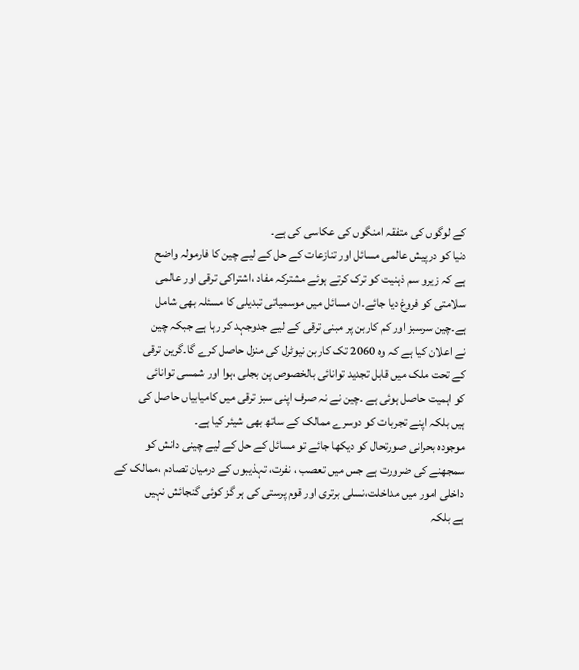کے لوگوں کی متفقہ امنگوں کی عکاسی کی ہے۔
دنیا کو درپیش عالمی مسائل اور تنازعات کے حل کے لیے چین کا فارمولہ واضح
ہے کہ زیرو سم ذہنیت کو ترک کرتے ہوئے مشترکہ مفاد ،اشتراکی ترقی اور عالمی
سلامتی کو فروغ دیا جائے۔ان مسائل میں موسمیاتی تبدیلی کا مسئلہ بھی شامل
ہے۔چین سرسبز اور کم کاربن پر مبنی ترقی کے لیے جدوجہد کر رہا ہے جبکہ چین
نے اعلان کیا ہے کہ وہ 2060 تک کاربن نیوٹرل کی منزل حاصل کرے گا۔گرین ترقی
کے تحت ملک میں قابل تجدید توانائی بالخصوص پن بجلی ،ہوا اور شمسی توانائی
کو اہمیت حاصل ہوئی ہے ۔چین نے نہ صرف اپنی سبز ترقی میں کامیابیاں حاصل کی
ہیں بلکہ اپنے تجربات کو دوسرے ممالک کے ساتھ بھی شیئر کیا ہے۔
موجودہ بحرانی صورتحال کو دیکھا جائے تو مسائل کے حل کے لیے چینی دانش کو
سمجھنے کی ضرورت ہے جس میں تعصب ، نفرت، تہذیبوں کے درمیان تصادم ،ممالک کے
داخلی امور میں مداخلت،نسلی برتری اور قوم پرستی کی ہر گز کوئی گنجائش نہیں
ہے بلکہ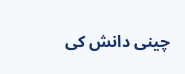چینی دانش کی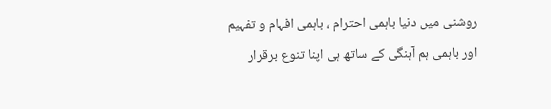روشنی میں دنیا باہمی احترام ، باہمی افہام و تفہیم
اور باہمی ہم آہنگی کے ساتھ ہی اپنا تنوع برقرار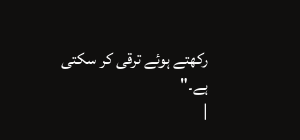رکھتے ہوئے ترقی کر سکتی
ہے۔"
|